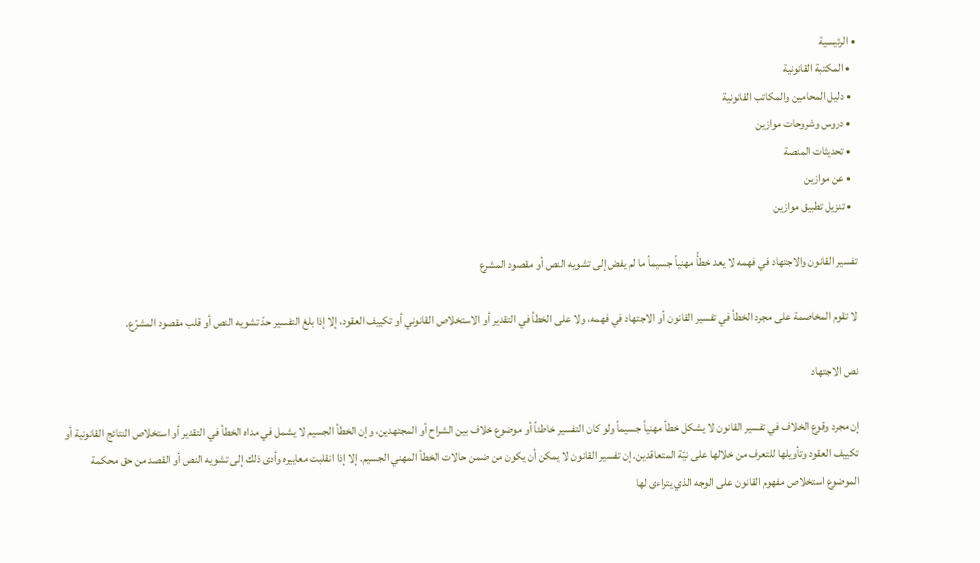• الرئيسية
  • المكتبة القانونية
  • دليل المحامين والمكاتب القانونية
  • دروس وشروحات موازين
  • تحديثات المنصة
  • عن موازين
  • تنزيل تطبيق موازين

تفسير القانون والاجتهاد في فهمه لا يعد خطأً مهنياً جسيماً ما لم يفض إلى تشويه النص أو مقصود المشرع

لا تقوم المخاصمة على مجرد الخطأ في تفسير القانون أو الاجتهاد في فهمه، ولا على الخطأ في التقدير أو الاستخلاص القانوني أو تكييف العقود، إلا إذا بلغ التفسير حدّ تشويه النص أو قلب مقصود المشرّع.

نص الاجتهاد

إن مجرد وقوع الخلاف في تفسير القانون لا يشكل خطأ مهنياً جسيماً ولو كان التفسير خاطئاً أو موضوع خلاف بين الشراح أو المجتهدين، وإن الخطأ الجسيم لا يشمل في مداه الخطأ في التقدير أو استخلاص النتائج القانونية أو تكييف العقود وتأويلها للتعرف من خلالها على نيّة المتعاقدين. إن تفسير القانون لا يمكن أن يكون من ضمن حالات الخطأ المهني الجسيم. إلا إذا انقلبت معاييره وأدى ذلك إلى تشويه النص أو القصد من حق محكمة الموضوع استخلاص مفهوم القانون على الوجه الذي يتراءى لها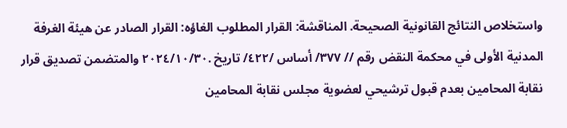واستخلاص النتائج القانونية الصحيحة. المناقشة: القرار المطلوب الغاؤه: القرار الصادر عن هيئة الغرفة المدنية الأولى في محكمة النقض رقم // ۳۷۷/ أساس /٤٢٢/ تاريخ .٢٠٢٤/١٠/٣٠ والمتضمن تصديق قرار نقابة المحامين بعدم قبول ترشيحي لعضوية مجلس نقابة المحامين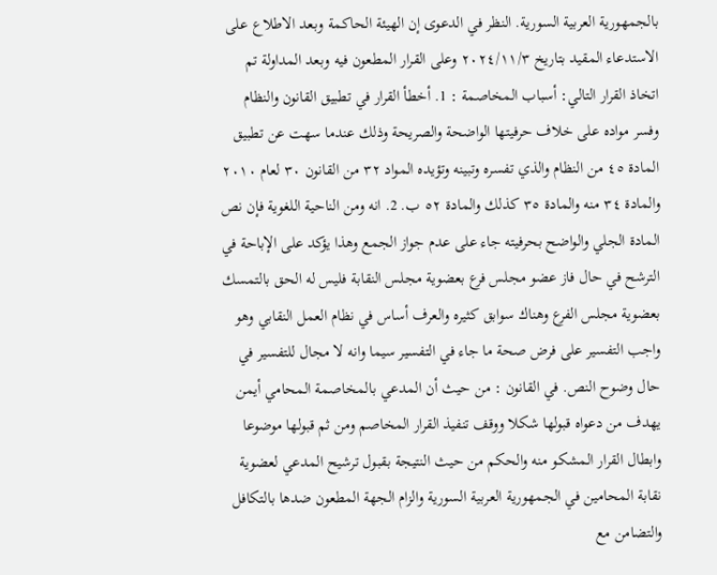بالجمهورية العربية السورية. النظر في الدعوى إن الهيئة الحاكمة وبعد الاطلاع على الاستدعاء المقيد بتاريخ ٢٠٢٤/١١/٣ وعلى القرار المطعون فيه وبعد المداولة تم اتخاذ القرار التالي: أسباب المخاصمة : 1. أخطأ القرار في تطبيق القانون والنظام وفسر مواده على خلاف حرفيتها الواضحة والصريحة وذلك عندما سهت عن تطبيق المادة ٤٥ من النظام والذي تفسره وتبينه وتؤيده المواد ۳۲ من القانون ۳۰ لعام ۲۰۱۰ والمادة ٣٤ منه والمادة ٣٥ كذلك والمادة ٥٢ ب. 2. انه ومن الناحية اللغوية فإن نص المادة الجلي والواضح بحرفيته جاء على عدم جواز الجمع وهذا يؤكد على الإباحة في الترشح في حال فاز عضو مجلس فرع بعضوية مجلس النقابة فليس له الحق بالتمسك بعضوية مجلس الفرع وهناك سوابق كثيره والعرف أساس في نظام العمل النقابي وهو واجب التفسير على فرض صحة ما جاء في التفسير سيما وانه لا مجال للتفسير في حال وضوح النص. في القانون : من حيث أن المدعي بالمخاصمة المحامي أيمن يهدف من دعواه قبولها شكلا ووقف تنفيذ القرار المخاصم ومن ثم قبولها موضوعا وابطال القرار المشكو منه والحكم من حيث النتيجة بقبول ترشيح المدعي لعضوية نقابة المحامين في الجمهورية العربية السورية والزام الجهة المطعون ضدها بالتكافل والتضامن مع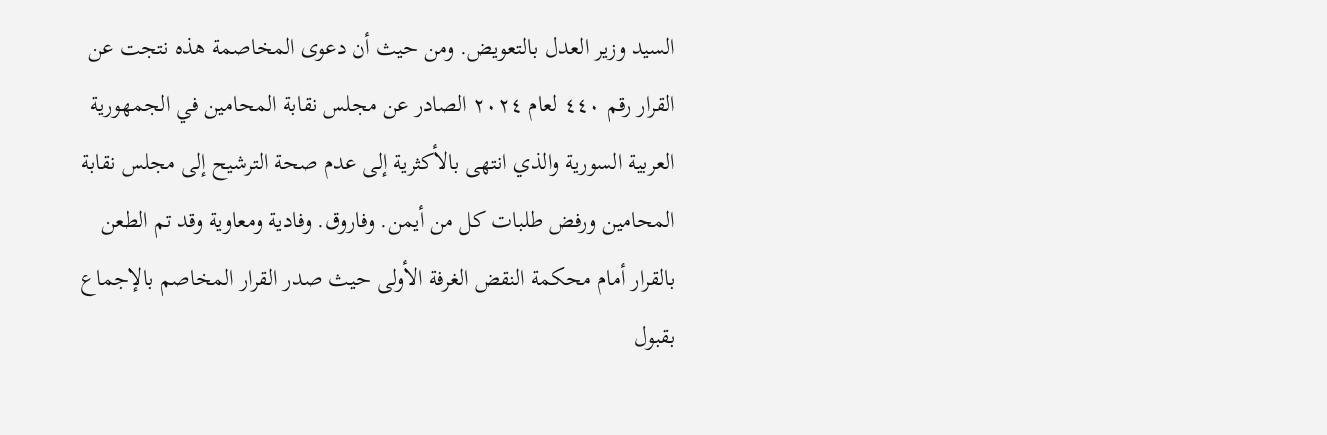السيد وزير العدل بالتعويض. ومن حيث أن دعوى المخاصمة هذه نتجت عن القرار رقم ٤٤٠ لعام ٢٠٢٤ الصادر عن مجلس نقابة المحامين في الجمهورية العربية السورية والذي انتهى بالأكثرية إلى عدم صحة الترشيح إلى مجلس نقابة المحامين ورفض طلبات كل من أيمن. وفاروق. وفادية ومعاوية وقد تم الطعن بالقرار أمام محكمة النقض الغرفة الأولى حيث صدر القرار المخاصم بالإجماع بقبول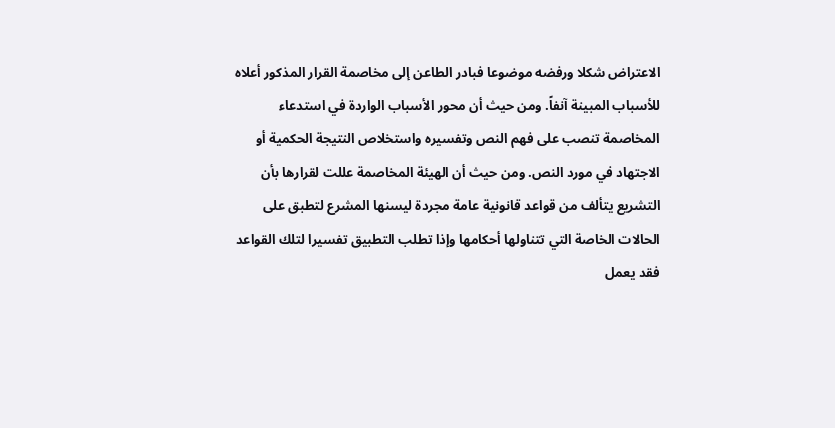الاعتراض شكلا ورفضه موضوعا فبادر الطاعن إلى مخاصمة القرار المذكور أعلاه للأسباب المبينة آنفاً. ومن حيث أن محور الأسباب الواردة في استدعاء المخاصمة تنصب على فهم النص وتفسيره واستخلاص النتيجة الحكمية أو الاجتهاد في مورد النص. ومن حيث أن الهيئة المخاصمة عللت لقرارها بأن التشريع يتألف من قواعد قانونية عامة مجردة ليسنها المشرع لتطبق على الحالات الخاصة التي تتناولها أحكامها وإذا تطلب التطبيق تفسيرا لتلك القواعد فقد يعمل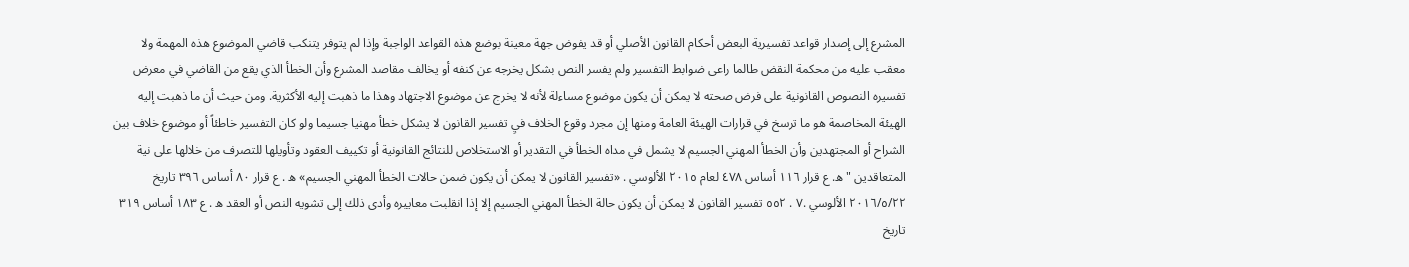المشرع إلى إصدار قواعد تفسيرية البعض أحكام القانون الأصلي أو قد يفوض جهة معينة بوضع هذه القواعد الواجبة وإذا لم يتوفر يتنكب قاضي الموضوع هذه المهمة ولا معقب عليه من محكمة النقض طالما راعى ضوابط التفسير ولم يفسر النص بشكل يخرجه عن كنفه أو يخالف مقاصد المشرع وأن الخطأ الذي يقع من القاضي في معرض تفسيره النصوص القانونية على فرض صحته لا يمكن أن يكون موضوع مساءلة لأنه لا يخرج عن موضوع الاجتهاد وهذا ما ذهبت إليه الأكثرية. ومن حيث أن ما ذهبت إليه الهيئة المخاصمة هو ما ترسخ في قرارات الهيئة العامة ومنها إن مجرد وقوع الخلاف فيِ تفسير القانون لا يشكل خطأ مهنيا جسيما ولو كان التفسير خاطئاً أو موضوع خلاف بين الشراح أو المجتهدين وأن الخطأ المهني الجسيم لا يشمل في مداه الخطأ في التقدير أو الاستخلاص للنتائج القانونية أو تكييف العقود وتأويلها للتصرف من خلالها على نية المتعاقدين " ه. ع قرار ١١٦ أساس ٤٧٨ لعام ٢٠١٥ الألوسي . «تفسير القانون لا يمكن أن يكون ضمن حالات الخطأ المهني الجسيم» ه . ع قرار ٨٠ أساس ٣٩٦ تاريخ ٢٠١٦/٥/٢٢ الألوسي .۷ . ٥٥٢ تفسير القانون لا يمكن أن يكون حالة الخطأ المهني الجسيم إلا إذا انقلبت معاييره وأدى ذلك إلى تشويه النص أو العقد ه . ع ١٨٣ أساس ۳۱۹ تاریخ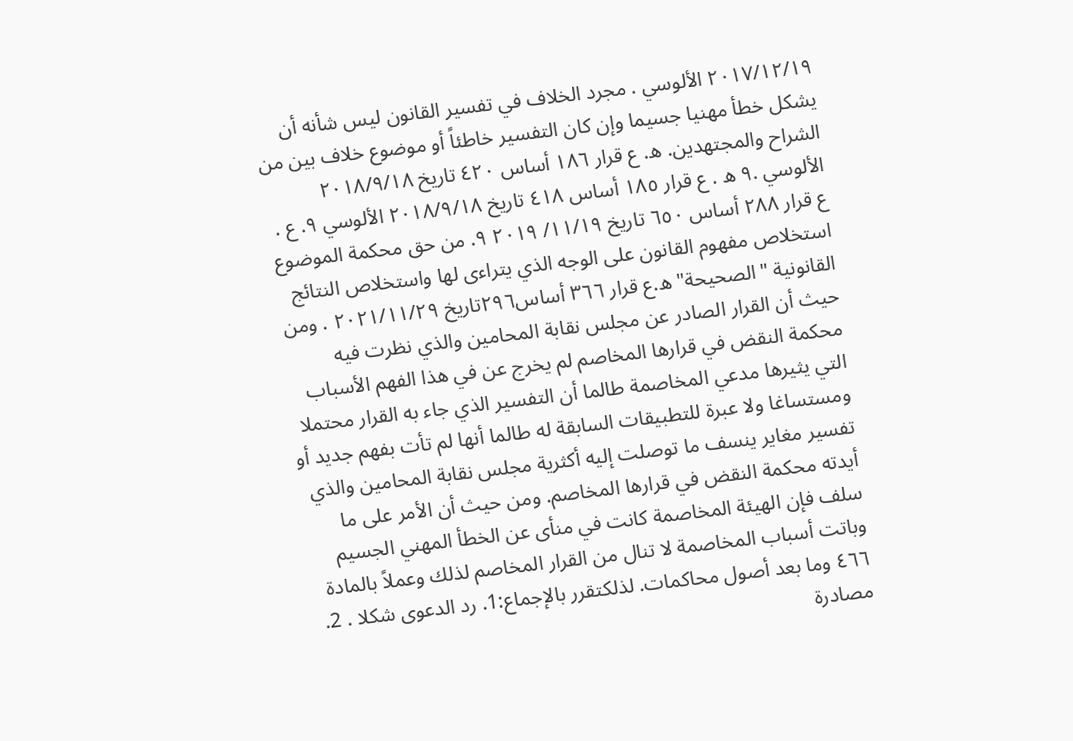۲۰۱۷/۱۲/۱۹ الألوسي . مجرد الخلاف في تفسير القانون ليس شأنه أن يشكل خطأ مهنيا جسيما وإن كان التفسير خاطئاً أو موضوع خلاف بين من الشراح والمجتهدين. ه. ع قرار ١٨٦ أساس ٤٢٠ تاريخ ۲٠۱۸/۹/۱۸ الألوسي .۹ ه . ع قرار ١٨٥ أساس ٤١٨ تاريخ ۲٠۱۸/۹/۱۸ الألوسي ۹. ع . ع قرار ٢٨٨ أساس ٦٥٠ تاريخ ۱۱/۱۹/ ۲۰۱۹ ۹. من حق محكمة الموضوع استخلاص مفهوم القانون على الوجه الذي يتراءى لها واستخلاص النتائج القانونية "الصحيحة" ه.ع قرار ٣٦٦ أساس٢٩٦تاريخ ٢٠٢١/١١/٢٩ . ومن حيث أن القرار الصادر عن مجلس نقابة المحامين والذي نظرت فيه محكمة النقض في قرارها المخاصم لم يخرج عن في هذا الفهم الأسباب التي يثيرها مدعي المخاصمة طالما أن التفسير الذي جاء به القرار محتملا ومستساغا ولا عبرة للتطبيقات السابقة له طالما أنها لم تأت بفهم جديد أو تفسير مغاير ينسف ما توصلت إليه أكثرية مجلس نقابة المحامين والذي أيدته محكمة النقض في قرارها المخاصم. ومن حيث أن الأمر على ما سلف فإن الهيئة المخاصمة كانت في منأى عن الخطأ المهني الجسيم وباتت أسباب المخاصمة لا تنال من القرار المخاصم لذلك وعملاً بالمادة ٤٦٦ وما بعد أصول محاكمات. لذلكتقرر بالإجماع:1. رد الدعوى شكلا . 2. مصادرة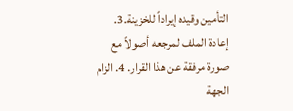التأمين وقيده إيراداً للخزينة.3. إعادة الملف لمرجعه أصولاً مع صورة مرفقة عن هذا القرار. 4. الزام الجهة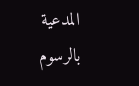المدعية بالرسوم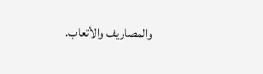والمصاريف والأتعاب.